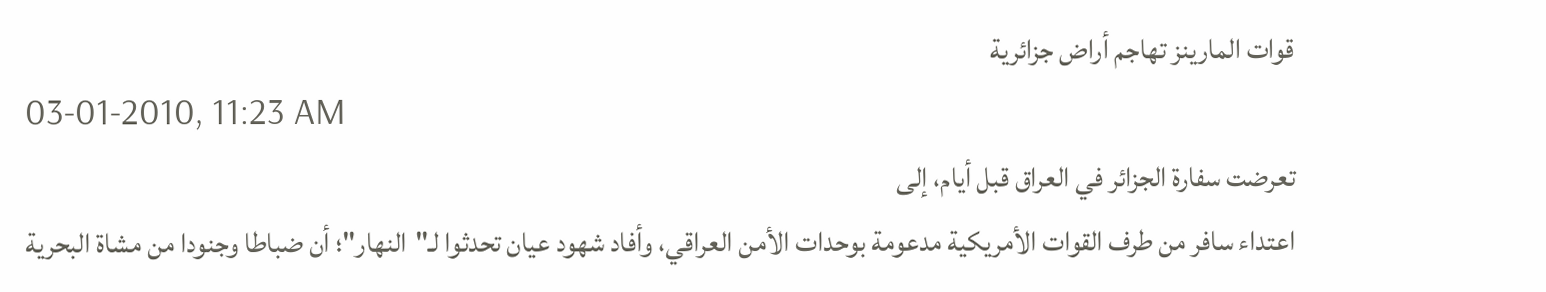قوات المارينز تهاجم أراض جزائرية
03-01-2010, 11:23 AM
تعرضت سفارة الجزائر في العراق قبل أيام، إلى
اعتداء سافر من طرف القوات الأمريكية مدعومة بوحدات الأمن العراقي، وأفاد شهود عيان تحدثوا لـ"النهار"؛ أن ضباطا وجنودا من مشاة البحرية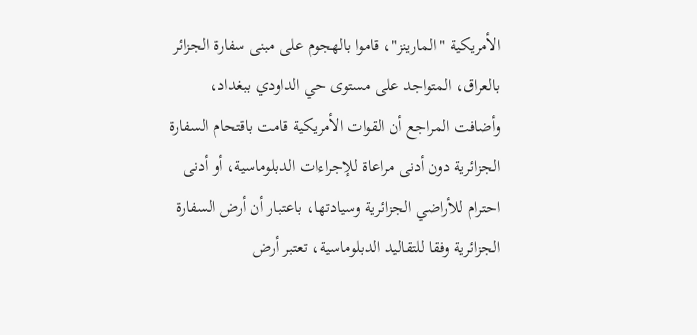الأمريكية "المارينز"، قاموا بالهجوم على مبنى سفارة الجزائر بالعراق، المتواجد على مستوى حي الداودي ببغداد، وأضافت المراجع أن القوات الأمريكية قامت باقتحام السفارة الجزائرية دون أدنى مراعاة للإجراءات الدبلوماسية، أو أدنى احترام للأراضي الجزائرية وسيادتها، باعتبار أن أرض السفارة الجزائرية وفقا للتقاليد الدبلوماسية، تعتبر أرض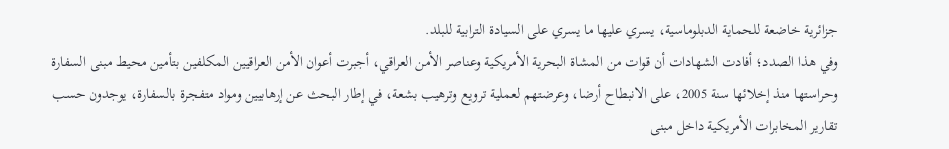جزائرية خاضعة للحماية الدبلوماسية، يسري عليها ما يسري على السيادة الترابية للبلد.
وفي هذا الصدد؛ أفادت الشهادات أن قوات من المشاة البحرية الأمريكية وعناصر الأمن العراقي، أجبرت أعوان الأمن العراقيين المكلفين بتأمين محيط مبنى السفارة وحراستها منذ إخلائها سنة 2005، على الانبطاح أرضا، وعرضتهم لعملية ترويع وترهيب بشعة، في إطار البحث عن إرهابيين ومواد متفجرة بالسفارة، يوجدون حسب تقارير المخابرات الأمريكية داخل مبنى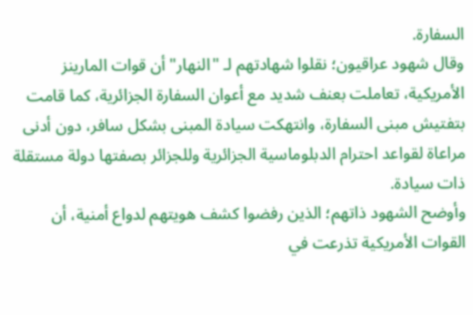السفارة.
وقال شهود عراقيون؛ نقلوا شهادتهم لـ "النهار" أن قوات المارينز الأمريكية، تعاملت بعنف شديد مع أعوان السفارة الجزائرية، كما قامت بتفتيش مبنى السفارة، وانتهكت سيادة المبنى بشكل سافر، دون أدنى مراعاة لقواعد احترام الدبلوماسية الجزائرية وللجزائر بصفتها دولة مستقلة ذات سيادة.
وأوضح الشهود ذاتهم؛ الذين رفضوا كشف هويتهم لدواع أمنية، أن القوات الأمريكية تذرعت في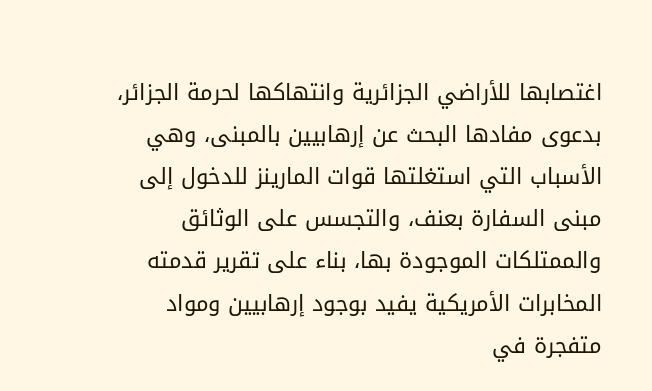اغتصابها للأراضي الجزائرية وانتهاكها لحرمة الجزائر، بدعوى مفادها البحث عن إرهابيين بالمبنى، وهي الأسباب التي استغلتها قوات المارينز للدخول إلى مبنى السفارة بعنف، والتجسس على الوثائق والممتلكات الموجودة بها، بناء على تقرير قدمته المخابرات الأمريكية يفيد بوجود إرهابيين ومواد متفجرة في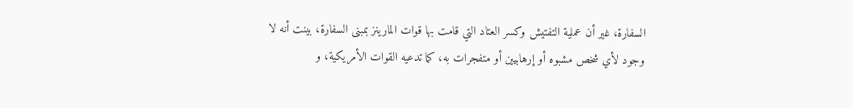السفارة، غير أن عملية التفتيش وكسر العتاد التي قامت بها قوات المارينز بمبنى السفارة، بينت أنه لا وجود لأي شخص مشبوه أو إرهابيين أو متفجرات به، كما تدعيه القوات الأمريكية، و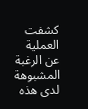كشفت العملية عن الرغبة المشبوهة لدى هذه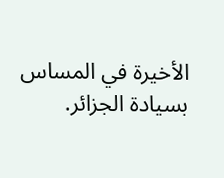الأخيرة في المساس بسيادة الجزائر.